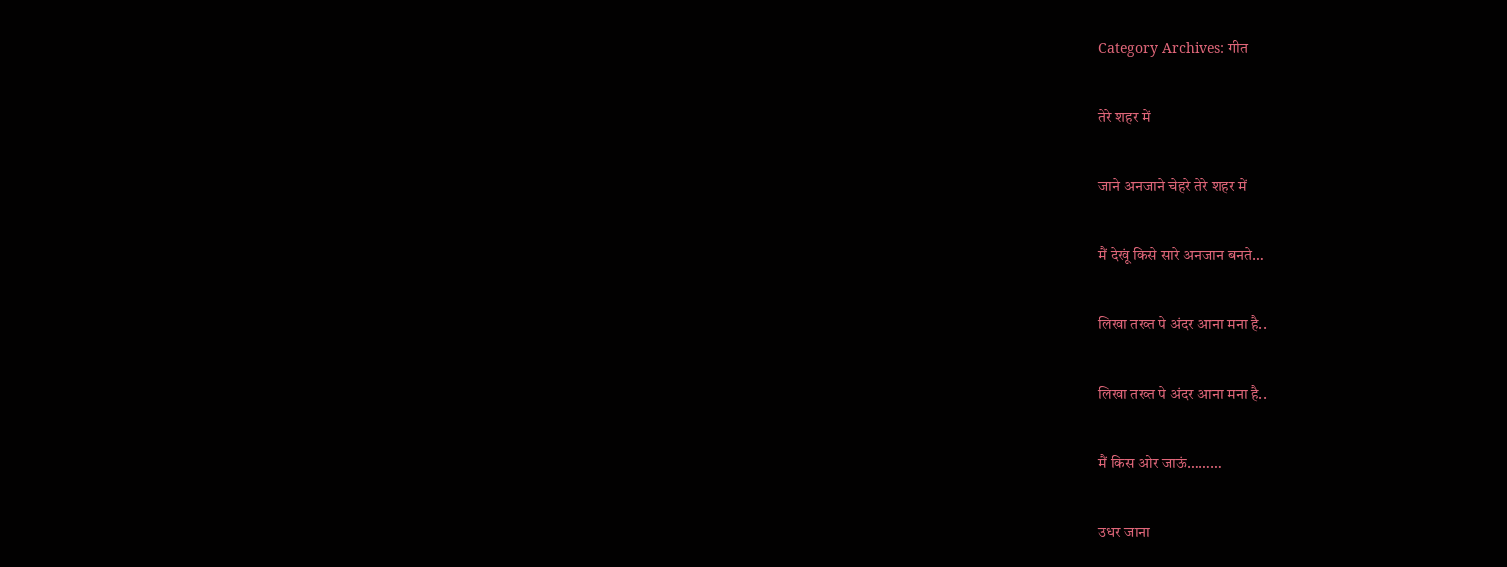Category Archives: गीत

तेरे शहर में

जाने अनजाने चेहरे तेरे शहर में

मैं देखूं किसे सारे अनजान बनते…

लिखा तख्त पे अंदर आना मना है..

लिखा तख्त पे अंदर आना मना है..

मैं किस ओर जाऊं………

उधर जाना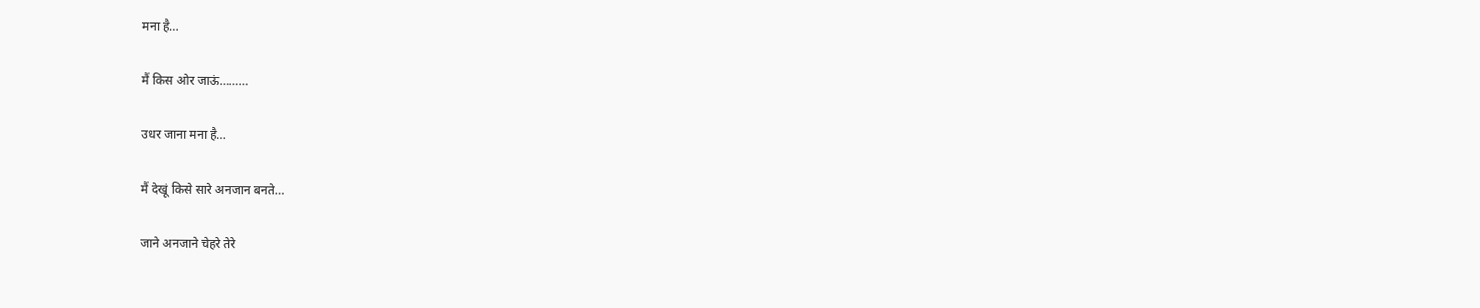मना है…

मैं किस ओर जाऊं………

उधर जाना मना है…

मैं देखूं किसे सारे अनजान बनते…

जाने अनजाने चेहरे तेरे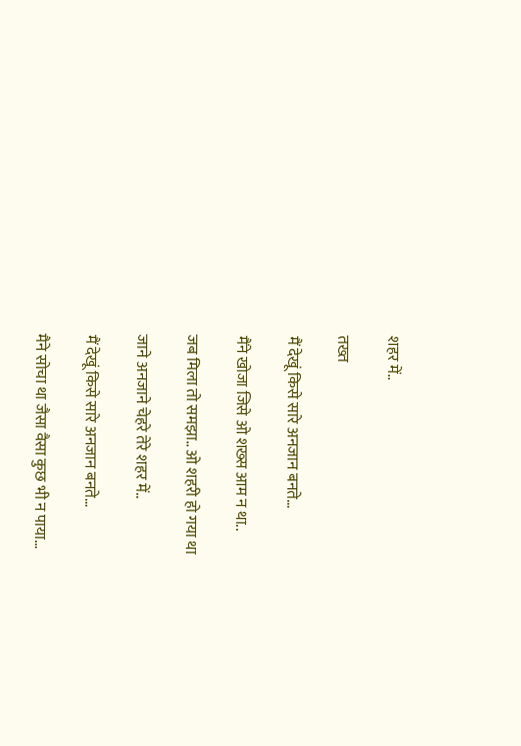शहर में..

तख्त

मैं देखूं किसे सारे अनजान बनते…

मैंने खोजा जिसे ओ शख्स आम न था..

जब मिला तो समझा.. ओ शहरी हो गया था

जाने अनजाने चेहरे तेरे शहर में..

मैं देखूं किसे सारे अनजान बनते…

मैने सोचा था जैसा वैसा कुछ भी न पाया…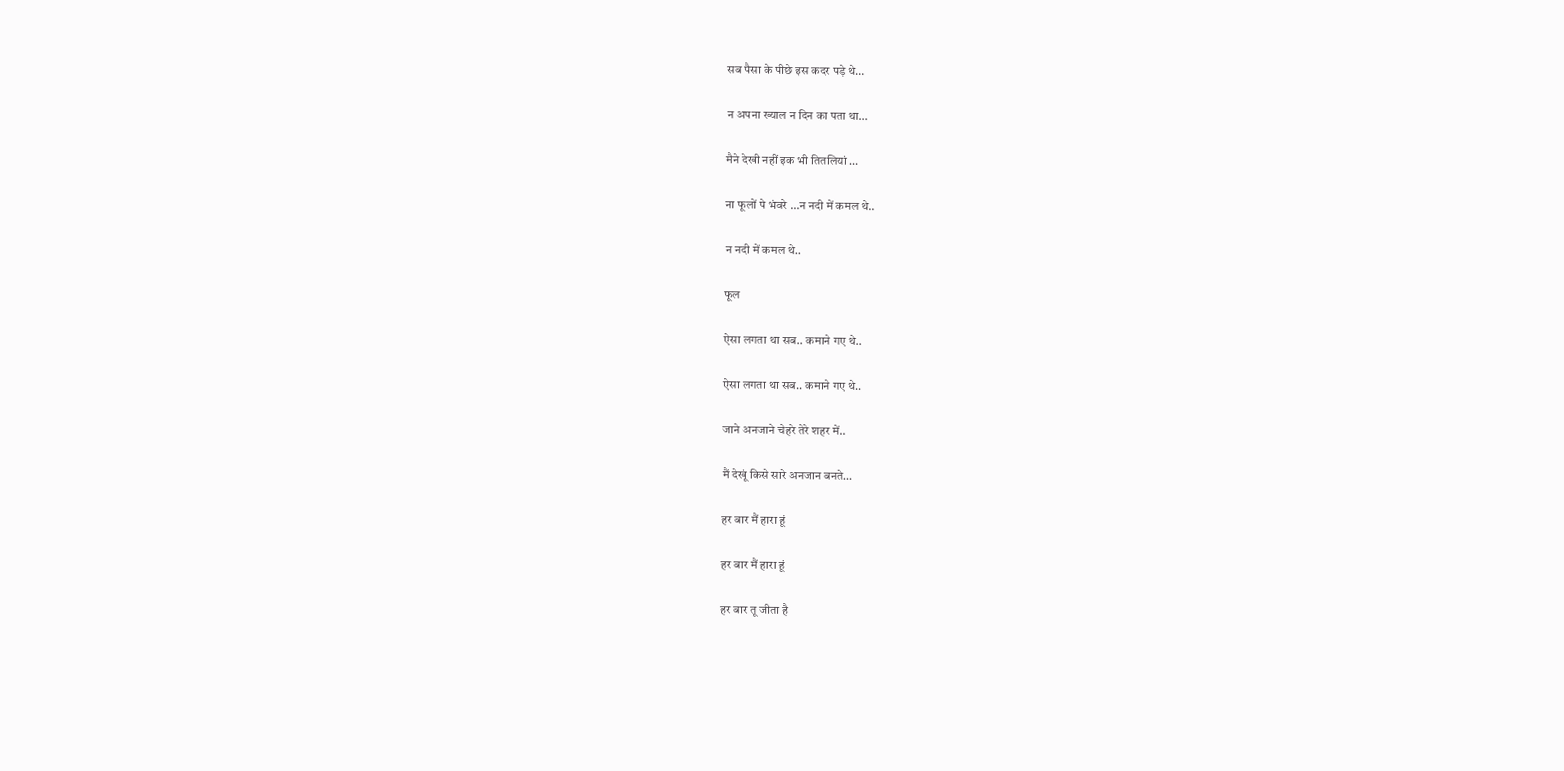सब पैसा के पीछे इस कदर पड़े थे…

न अपना ख्याल न दिन का पता था…

मैने देखी नहीं इक भी तितलियां …

ना फूलों पे भंवरे …न नदी में कमल थे..

न नदी में कमल थे..

फूल

ऐसा लगता था सब.. कमाने गए थे..

ऐसा लगता था सब.. कमाने गए थे..

जाने अनजाने चेहरे तेरे शहर में..

मैं देखूं किसे सारे अनजान बनते…

हर बार मैं हारा हूं

हर बार मैं हारा हूं

हर बार तू जीता है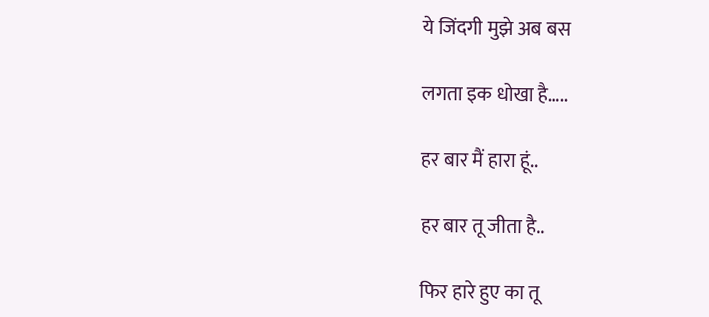ये जिंदगी मुझे अब बस

लगता इक धोखा है…..

हर बार मैं हारा हूं..

हर बार तू जीता है..

फिर हारे हुए का तू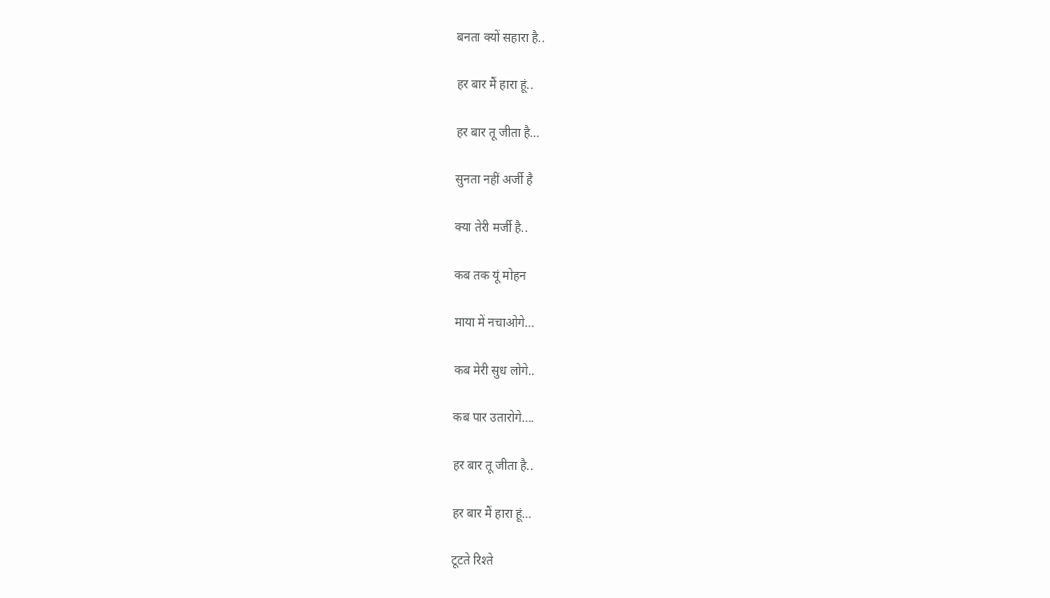बनता क्यों सहारा है..

हर बार मैं हारा हूं..

हर बार तू जीता है…

सुनता नहीं अर्जी है

क्या तेरी मर्जी है..

कब तक यूं मोहन

माया में नचाओगे…

कब मेरी सुध लोगे..

कब पार उतारोगे….

हर बार तू जीता है..

हर बार मैं हारा हूं…

टूटते रिश्ते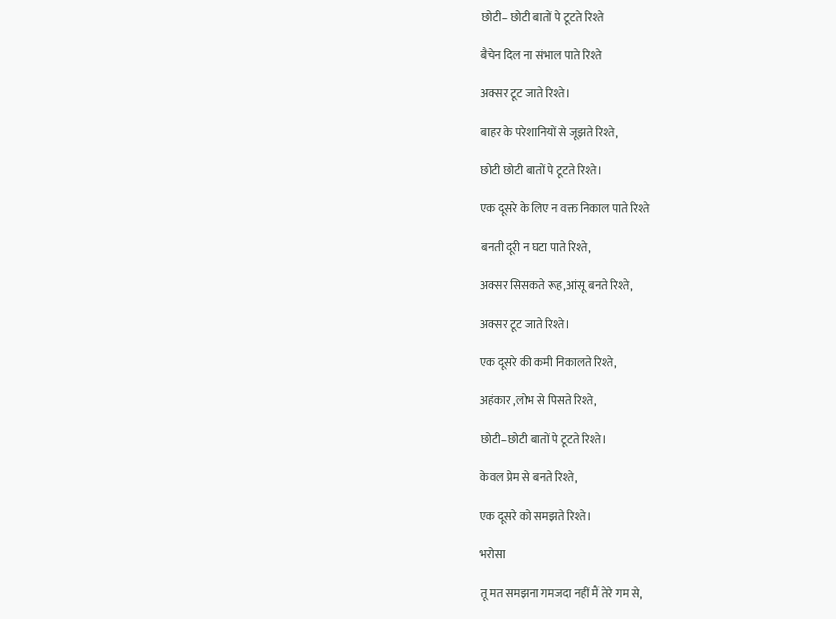छोटी– छोटी बातों पे टूटते रिश्ते

बैचेन दिल ना संभाल पाते रिश्ते

अक्सर टूट जाते रिश्ते।

बाहर के परेशानियों से जूझते रिश्ते,

छोटी छोटी बातों पे टूटते रिश्ते।

एक दूसरे के लिए न वक्त निकाल पाते रिश्ते

बनती दूरी न घटा पाते रिश्ते,

अक्सर सिसकते रूह,आंसू बनते रिश्ते,

अक्सर टूट जाते रिश्ते।

एक दूसरे की कमी निकालते रिश्ते,

अहंकार ,लोभ से पिसते रिश्ते,

छोटी–छोटी बातों पे टूटते रिश्ते।

केवल प्रेम से बनते रिश्ते,

एक दूसरे को समझते रिश्ते।

भरोसा

तू मत समझना गमजदा नहीं मैं तेरे गम से,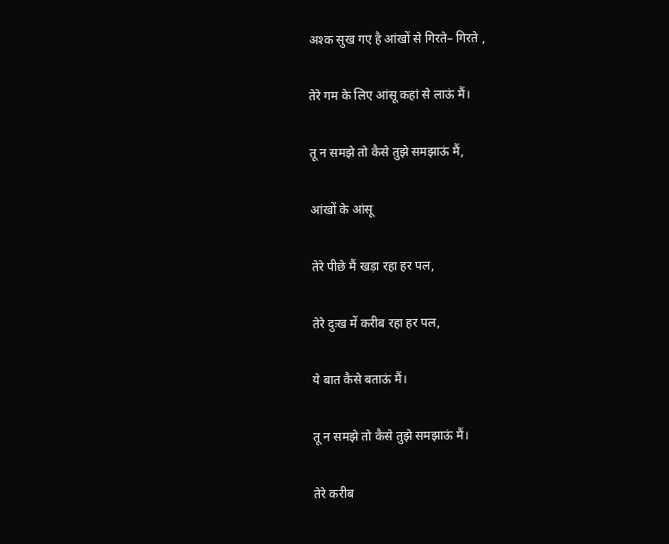अश्क सुख गए है आंखों से गिरते– गिरते ,

तेरे गम के लिए आंसू कहां से लाऊं मैं।

तू न समझे तो कैसे तुझे समझाऊं मैं,

आंखों के आंसू

तेरे पीछे मैं खड़ा रहा हर पल,

तेरे दुःख में करीब रहा हर पल,

ये बात कैसे बताऊं मैं।

तू न समझे तो कैसे तुझे समझाऊं मैं।

तेरे करीब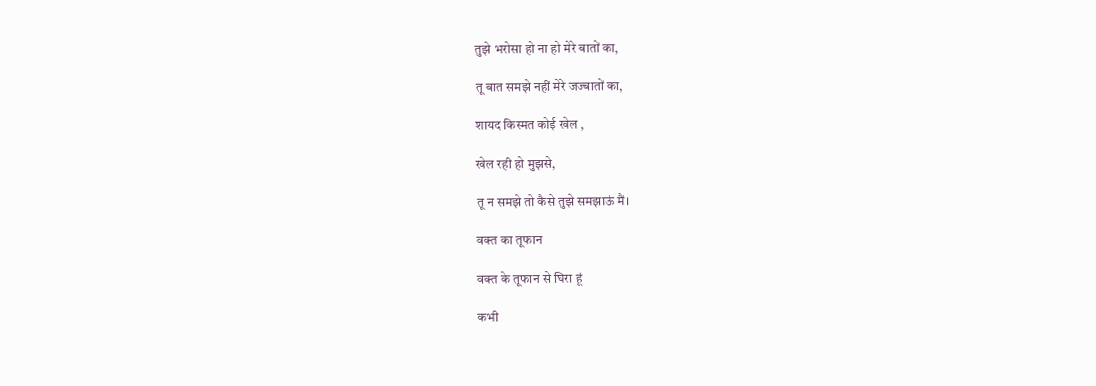तुझे भरोसा हो ना हो मेरे बातों का,

तू बात समझे नहीं मेरे जज्बातों का,

शायद किस्मत कोई खेल ,

खेल रही हो मुझसे,

तू न समझे तो कैसे तुझे समझाऊं मैं।

वक्त का तूफान

वक्त के तूफान से घिरा हूं

कभी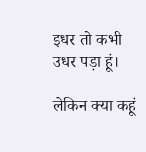इधर तो कभी उधर पड़ा हूं।

लेकिन क्या कहूं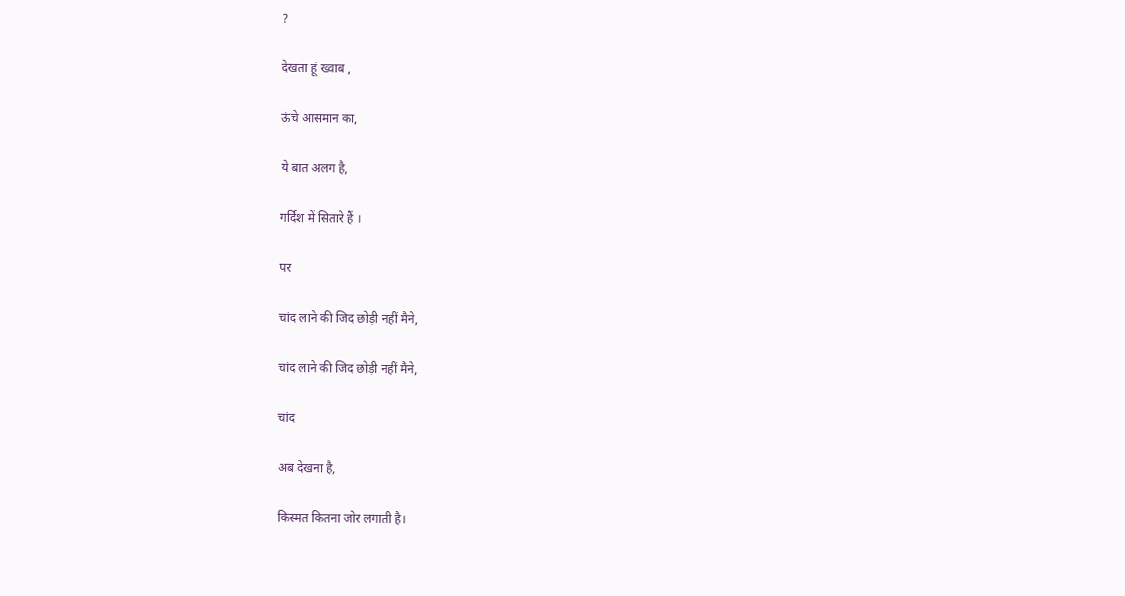?

देखता हूं ख्वाब ,

ऊंचे आसमान का,

ये बात अलग है,

गर्दिश में सितारे हैं ।

पर

चांद लाने की जिद छोड़ी नहीं मैने,

चांद लाने की जिद छोड़ी नहीं मैने,

चांद

अब देखना है,

किस्मत कितना जोर लगाती है।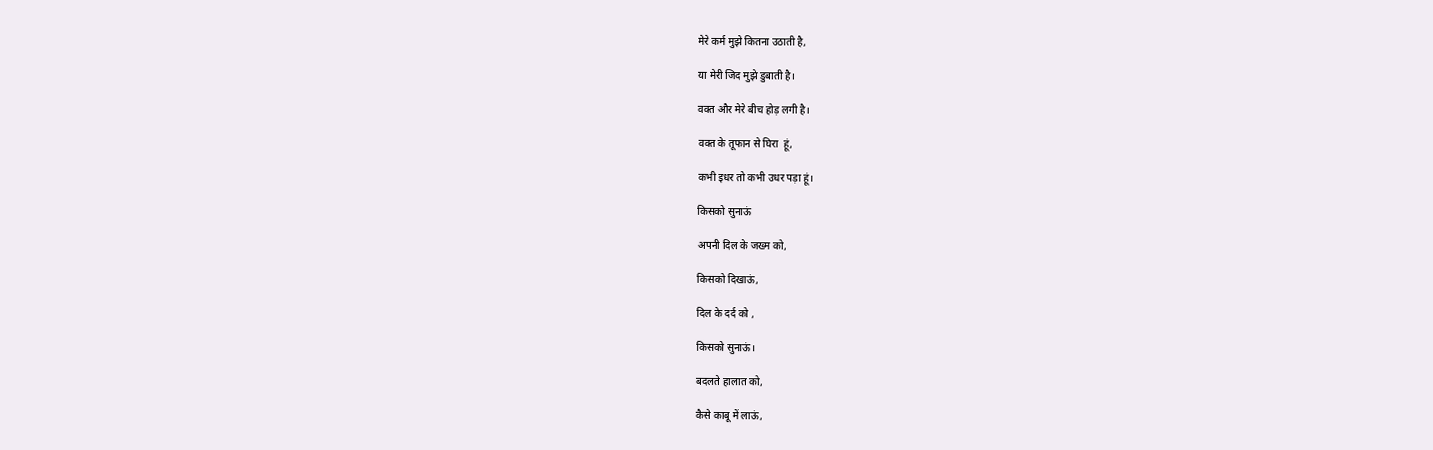मेरे कर्म मुझे कितना उठाती है,

या मेरी जिद मुझे डुबाती है।

वक्त और मेरे बीच होड़ लगी है।

वक्त के तूफान से घिरा  हूं,

कभी इधर तो कभी उधर पड़ा हूं।

किसको सुनाऊं

अपनी दिल के जख्म को,

किसको दिखाऊं,

दिल के दर्द को ,

किसको सुनाऊं।

बदलते हालात को,

कैसे काबू में लाऊं,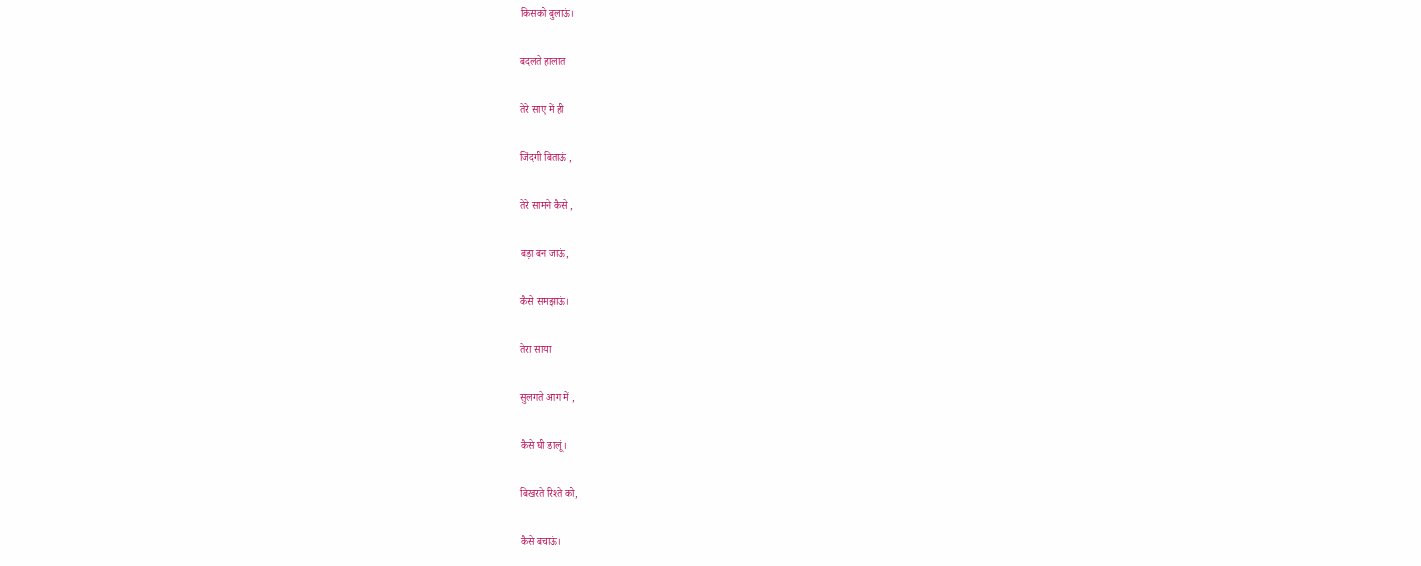किसको बुलाऊं।

बदलते हालात

तेरे साए में ही

जिंदगी बिताऊं ,

तेरे सामने कैसे ,

बड़ा बन जाऊं,

कैसे समझाऊं।

तेरा साया

सुलगते आग में ,

कैसे घी डालूं।

बिखरते रिश्ते को,

कैसे बचाऊं।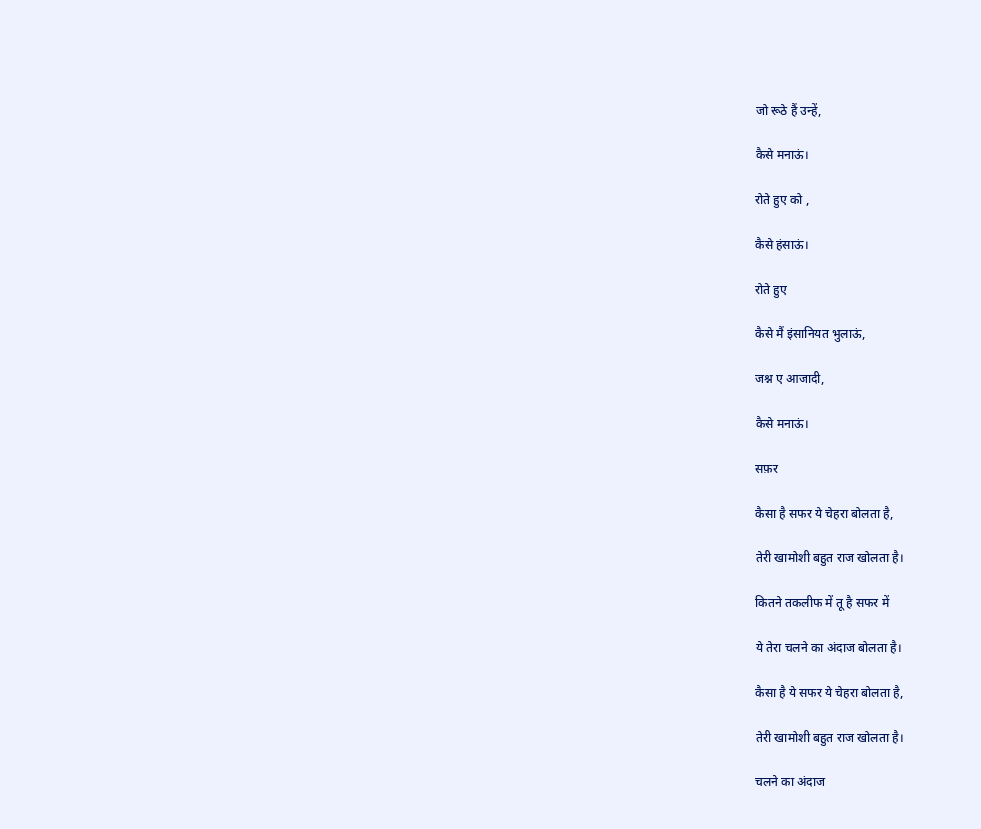जो रूठे हैं उन्हें,

कैसे मनाऊं।

रोते हुए को ,

कैसे हंसाऊं।

रोते हुए

कैसे मैं इंसानियत भुलाऊं,

जश्न ए आजादी,

कैसे मनाऊं।

सफ़र

कैसा है सफर ये चेहरा बोलता है,

तेरी खामोशी बहुत राज खोलता है।

कितने तकलीफ में तू है सफर में

ये तेरा चलने का अंदाज बोलता है।

कैसा है ये सफर ये चेहरा बोलता है,

तेरी खामोशी बहुत राज खोलता है।

चलने का अंदाज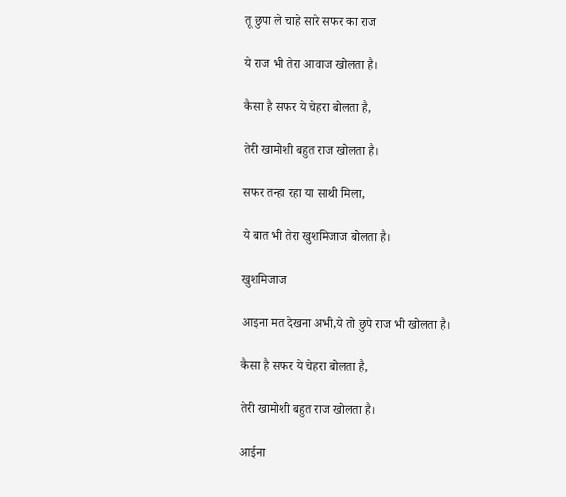तू छुपा ले चाहे सारे सफर का राज

ये राज भी तेरा आवाज खोलता है।

कैसा है सफर ये चेहरा बोलता है,

तेरी खामोशी बहुत राज खोलता है।

सफर तन्हा रहा या साथी मिला,

ये बात भी तेरा खुशमिजाज बोलता है।

खुशमिजाज

आइना मत देखना अभी,ये तो छुपे राज भी खोलता है।

कैसा है सफर ये चेहरा बोलता है,

तेरी खामोशी बहुत राज खोलता है।

आईना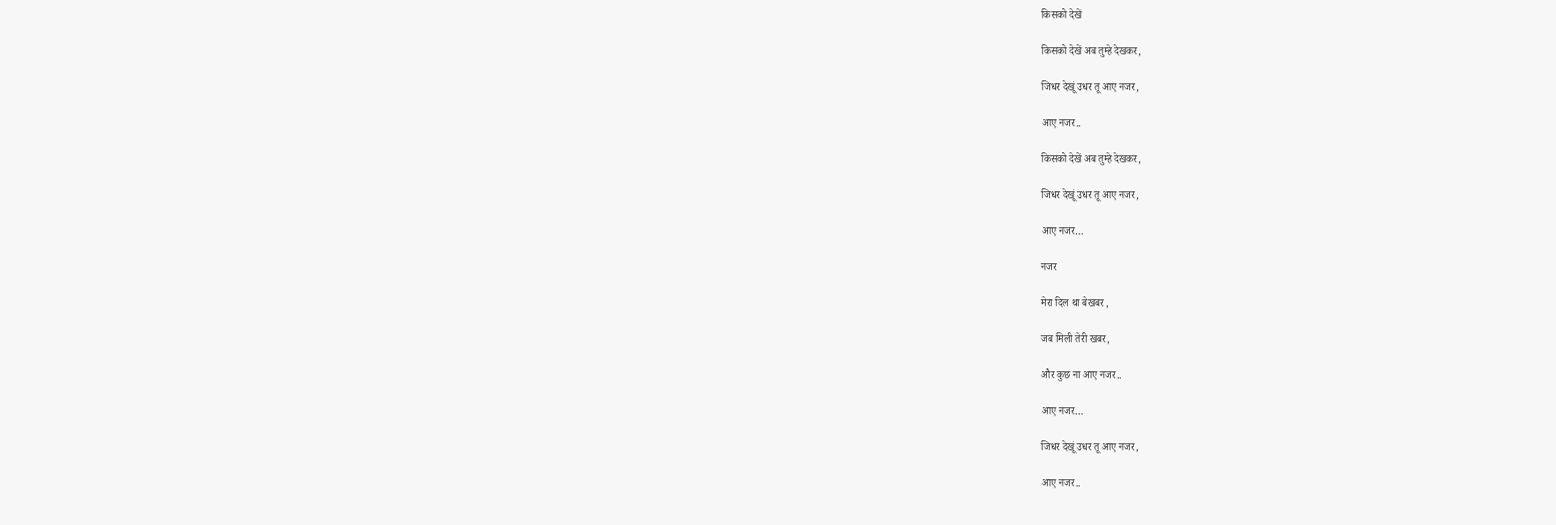किसको देखें

किसको देखें अब तुम्हे देखकर,

जिधर देखूं उधर तू आए नजर,

आए नजर..

किसको देखें अब तुम्हे देखकर,

जिधर देखूं उधर तू आए नजर,

आए नजर…

नजर

मेरा दिल था बेखबर ,

जब मिली तेरी खबर,

और कुछ ना आए नजर..

आए नजर…

जिधर देखूं उधर तू आए नजर,

आए नजर..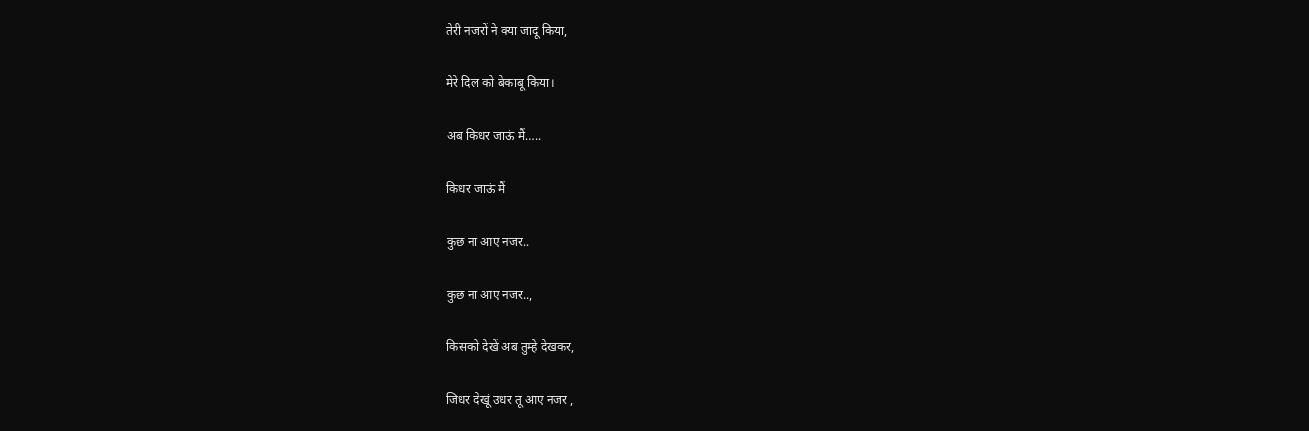तेरी नजरों ने क्या जादू किया,

मेरे दिल को बेकाबू किया।

अब किधर जाऊं मैं…..

किधर जाऊं मैं

कुछ ना आए नजर..

कुछ ना आए नजर..,

किसको देखें अब तुम्हे देखकर,

जिधर देखूं उधर तू आए नजर ,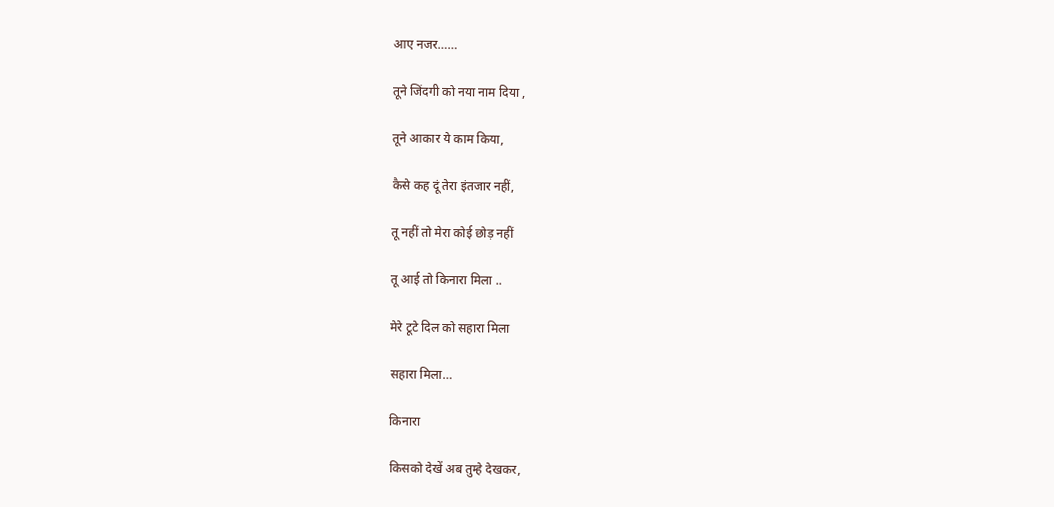आए नजर……

तूने जिंदगी को नया नाम दिया ,

तूने आकार ये काम किया,

कैसे कह दूं तेरा इंतजार नहीं,

तू नहीं तो मेरा कोई छोड़ नहीं

तू आई तो किनारा मिला ..

मेरे टूटे दिल को सहारा मिला

सहारा मिला…

किनारा

किसको देखें अब तुम्हे देखकर,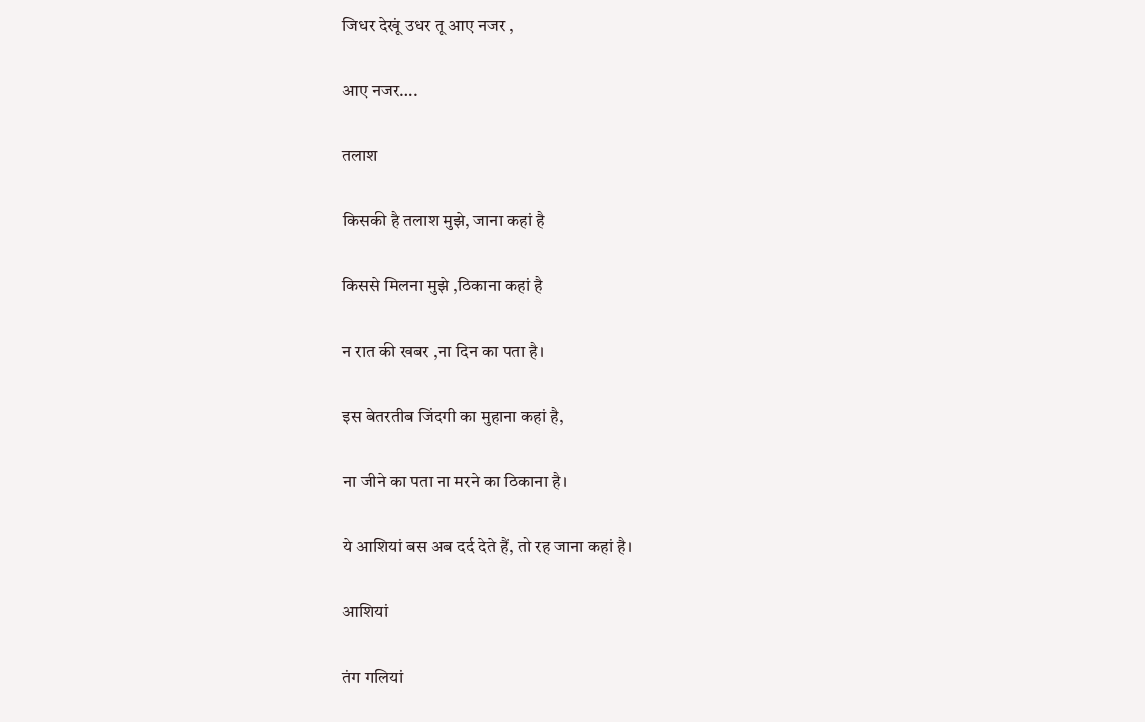जिधर देखूं उधर तू आए नजर ,

आए नजर….

तलाश

किसकी है तलाश मुझे, जाना कहां है

किससे मिलना मुझे ,ठिकाना कहां है

न रात की खबर ,ना दिन का पता है।

इस बेतरतीब जिंदगी का मुहाना कहां है,

ना जीने का पता ना मरने का ठिकाना है।

ये आशियां बस अब दर्द देते हैं, तो रह जाना कहां है।

आशियां

तंग गलियां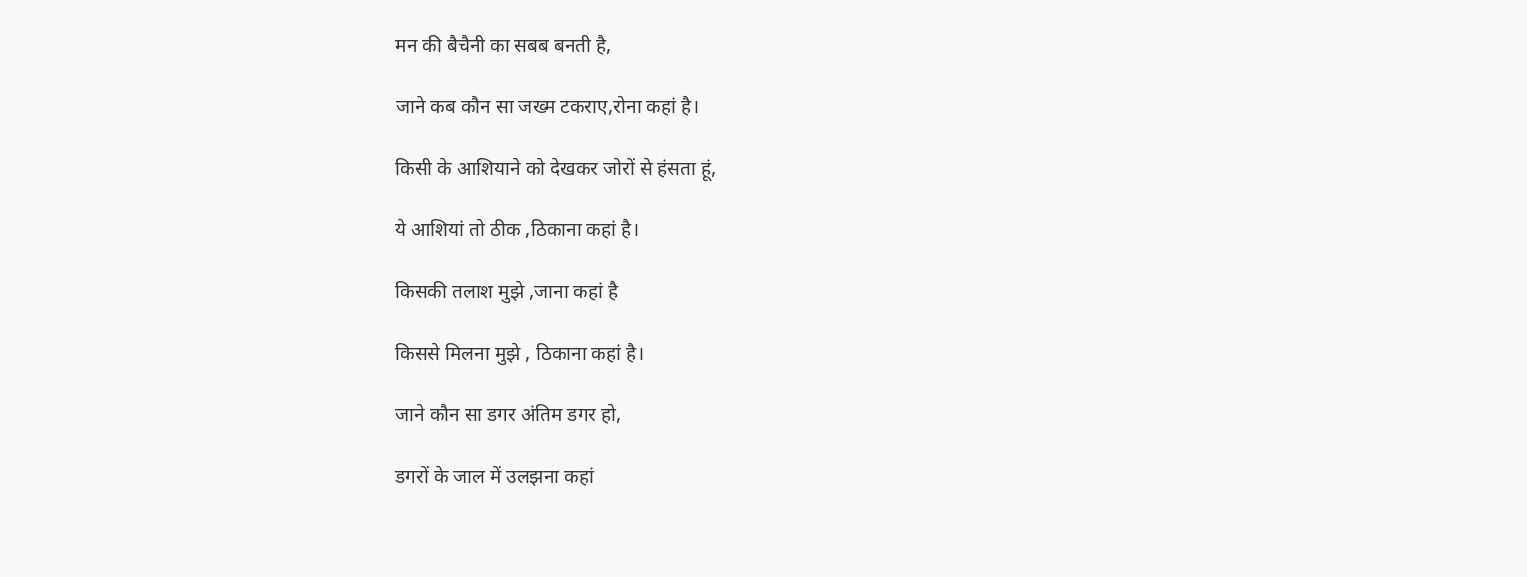मन की बैचैनी का सबब बनती है,

जाने कब कौन सा जख्म टकराए,रोना कहां है।

किसी के आशियाने को देखकर जोरों से हंसता हूं,

ये आशियां तो ठीक ,ठिकाना कहां है।

किसकी तलाश मुझे ,जाना कहां है

किससे मिलना मुझे , ठिकाना कहां है।

जाने कौन सा डगर अंतिम डगर हो,

डगरों के जाल में उलझना कहां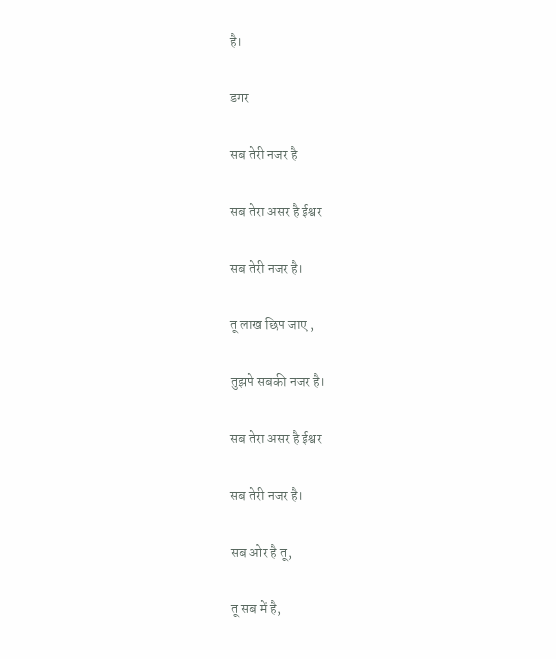है।

डगर

सब तेरी नजर है

सब तेरा असर है ईश्वर

सब तेरी नजर है।

तू लाख छिप जाए ,

तुझपे सबकी नजर है।

सब तेरा असर है ईश्वर

सब तेरी नजर है।

सब ओर है तू,

तू सब में है,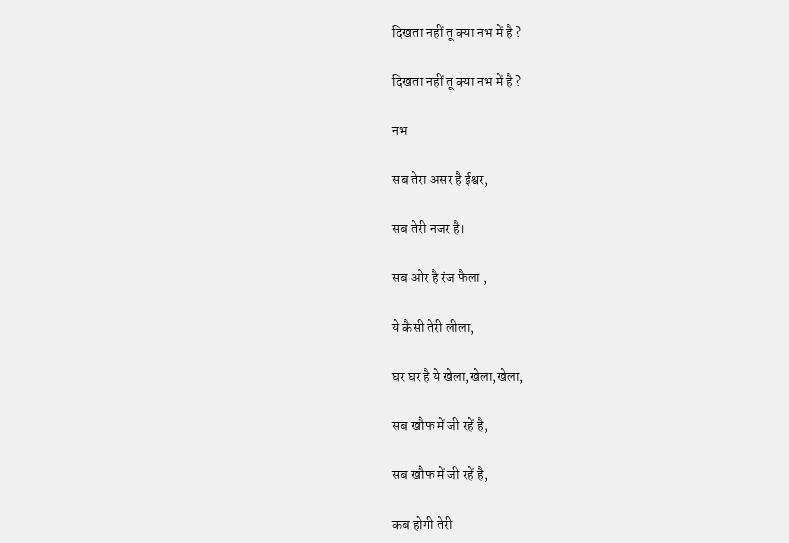दिखता नहीं तू क्या नभ में है ?

दिखता नहीं तू क्या नभ में है ?

नभ

सब तेरा असर है ईश्वर,

सब तेरी नजर है।

सब ओर है रंज फैला ,

ये कैसी तेरी लीला,

घर घर है ये खेला,खेला,खेला,

सब खौफ में जी रहें है,

सब खौफ में जी रहें है,

कब होगी तेरी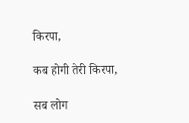किरपा,

कब होगी तेरी किरपा,

सब लोग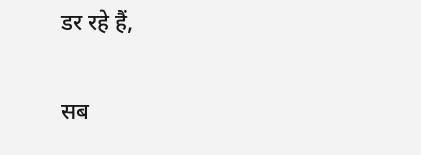डर रहे हैं,

सब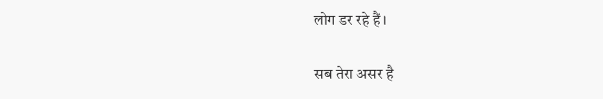लोग डर रहे हैं।

सब तेरा असर है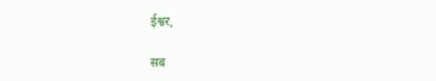ईश्वर,

सब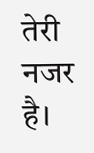तेरी नजर है।